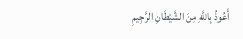أَعُوذُ بِاللَّهِ مِنَ الشَّيْطَانِ الرَّجِيمِ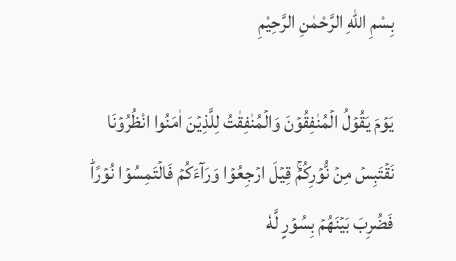بِسْمِ اللّٰهِ الرَّحْمٰنِ الرَّحِيْمِ

يَوۡمَ يَقُوۡلُ الۡمُنٰفِقُوۡنَ وَالۡمُنٰفِقٰتُ لِلَّذِيۡنَ اٰمَنُوا انْظُرُوۡنَا نَقۡتَبِسۡ مِنۡ نُّوۡرِكُمۡ‌ۚ قِيۡلَ ارۡجِعُوۡا وَرَآءَكُمۡ فَالۡتَمِسُوۡا نُوۡرًاؕ فَضُرِبَ بَيۡنَهُمۡ بِسُوۡرٍ لَّهٗ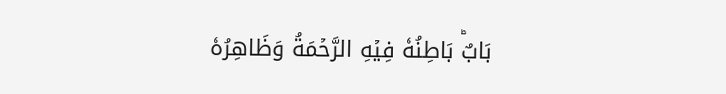بَابٌؕ بَاطِنُهٗ فِيۡهِ الرَّحۡمَةُ وَظَاهِرُهٗ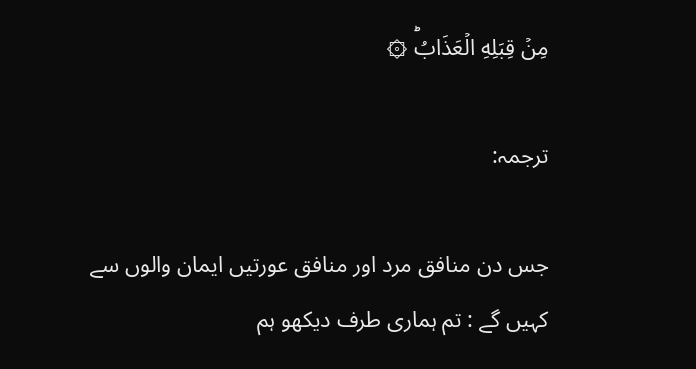مِنۡ قِبَلِهِ الۡعَذَابُؕ ۞

ترجمہ:

جس دن منافق مرد اور منافق عورتیں ایمان والوں سے کہیں گے : تم ہماری طرف دیکھو ہم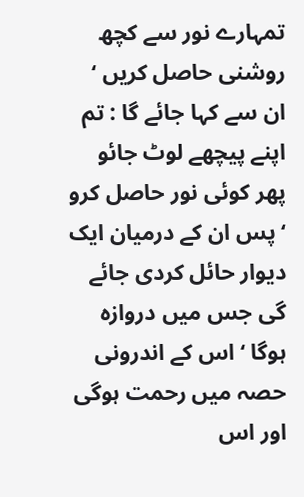تمہارے نور سے کچھ روشنی حاصل کریں ‘ ان سے کہا جائے گا : تم اپنے پیچھے لوٹ جائو پھر کوئی نور حاصل کرو ‘ پس ان کے درمیان ایک دیوار حائل کردی جائے گی جس میں دروازہ ہوگا ‘ اس کے اندرونی حصہ میں رحمت ہوگی اور اس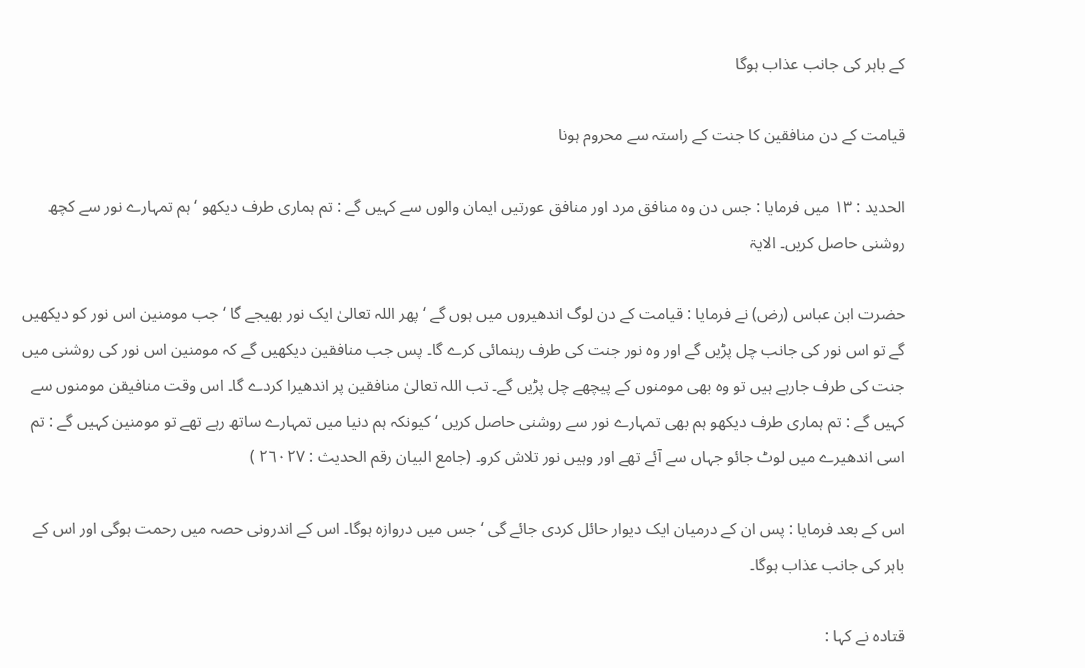کے باہر کی جانب عذاب ہوگا

قیامت کے دن منافقین کا جنت کے راستہ سے محروم ہونا

الحدید : ١٣ میں فرمایا : جس دن وہ منافق مرد اور منافق عورتیں ایمان والوں سے کہیں گے : تم ہماری طرف دیکھو ‘ ہم تمہارے نور سے کچھ روشنی حاصل کریں۔ الایۃ

حضرت ابن عباس (رض) نے فرمایا : قیامت کے دن لوگ اندھیروں میں ہوں گے ‘ پھر اللہ تعالیٰ ایک نور بھیجے گا ‘ جب مومنین اس نور کو دیکھیں گے تو اس نور کی جانب چل پڑیں گے اور وہ نور جنت کی طرف رہنمائی کرے گا۔ پس جب منافقین دیکھیں گے کہ مومنین اس نور کی روشنی میں جنت کی طرف جارہے ہیں تو وہ بھی مومنوں کے پیچھے چل پڑیں گے۔ تب اللہ تعالیٰ منافقین پر اندھیرا کردے گا۔ اس وقت منافیقن مومنوں سے کہیں گے : تم ہماری طرف دیکھو ہم بھی تمہارے نور سے روشنی حاصل کریں ‘ کیونکہ ہم دنیا میں تمہارے ساتھ رہے تھے تو مومنین کہیں گے : تم اسی اندھیرے میں لوٹ جائو جہاں سے آئے تھے اور وہیں نور تلاش کرو۔ (جامع البیان رقم الحدیث : ٢٦٠٢٧ )

اس کے بعد فرمایا : پس ان کے درمیان ایک دیوار حائل کردی جائے گی ‘ جس میں دروازہ ہوگا۔ اس کے اندرونی حصہ میں رحمت ہوگی اور اس کے باہر کی جانب عذاب ہوگا۔

قتادہ نے کہا :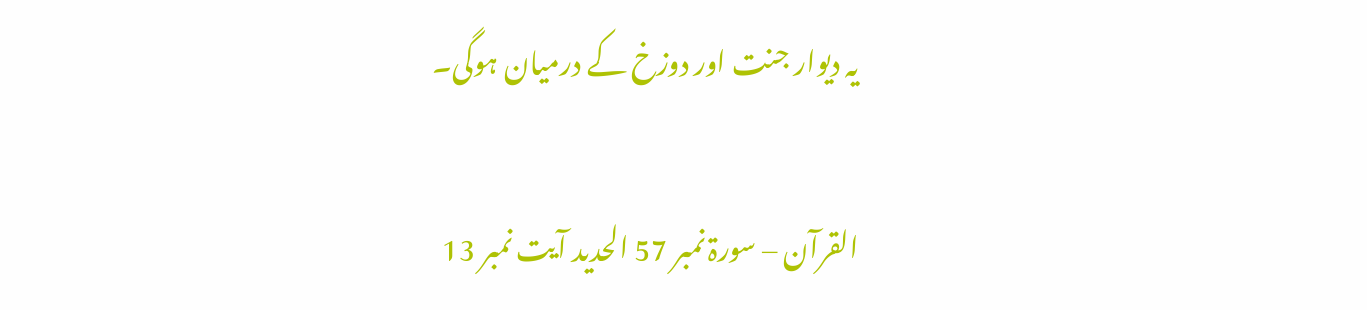یہ دیوار جنت اور دوزخ کے درمیان ہوگی۔

القرآن – سورۃ نمبر 57 الحديد آیت نمبر 13